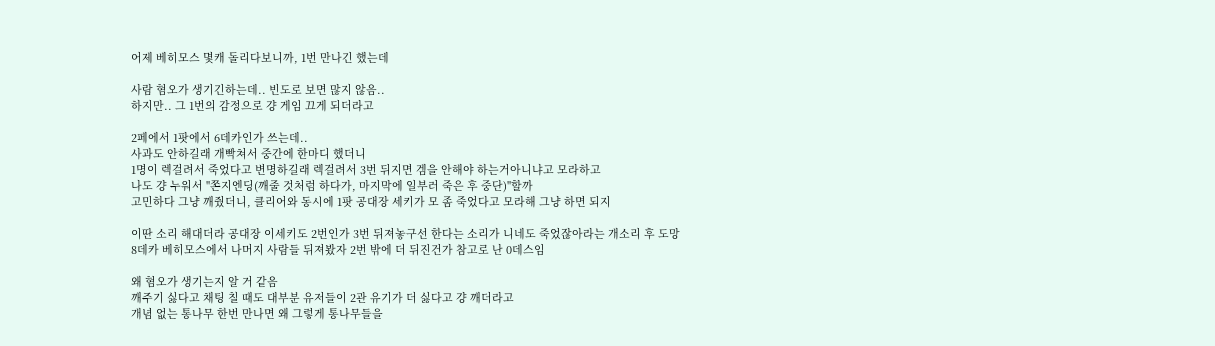어제 베히모스 몇캐 돌리다보니까, 1번 만나긴 했는데

사람 혐오가 생기긴하는데.. 빈도로 보면 많지 않음..
하지만.. 그 1번의 감정으로 걍 게임 끄게 되더라고

2페에서 1팟에서 6데카인가 쓰는데..
사과도 안하길래 개빡쳐서 중간에 한마디 했더니
1명이 렉걸려서 죽었다고 변명하길래 렉걸려서 3번 뒤지면 겜을 안해야 하는거아니냐고 모라하고
나도 걍 누워서 "쫀지엔딩(깨줄 것처럼 하다가, 마지막에 일부러 죽은 후 중단)"할까
고민하다 그냥 깨줬더니, 클리어와 동시에 1팟 공대장 세키가 모 좀 죽었다고 모라해 그냥 하면 되지

이딴 소리 해대더라 공대장 이세키도 2번인가 3번 뒤져놓구선 한다는 소리가 니네도 죽었잖아라는 개소리 후 도망
8데카 베히모스에서 나머지 사람들 뒤져봤자 2번 밖에 더 뒤진건가 참고로 난 0데스임

왜 혐오가 생기는지 알 거 같음
깨주기 싫다고 채팅 칠 때도 대부분 유저들이 2관 유기가 더 싫다고 걍 깨더라고
개념 없는 통나무 한번 만나면 왜 그렇게 통나무들을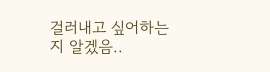걸러내고 싶어하는지 알겠음..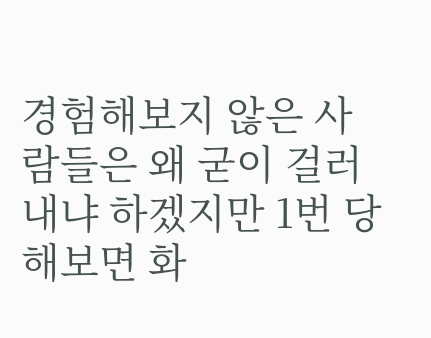경험해보지 않은 사람들은 왜 굳이 걸러내냐 하겠지만 1번 당해보면 화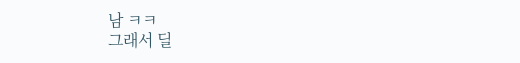남 ㅋㅋ
그래서 딜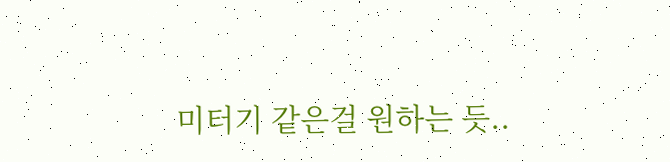미터기 같은걸 원하는 듯..